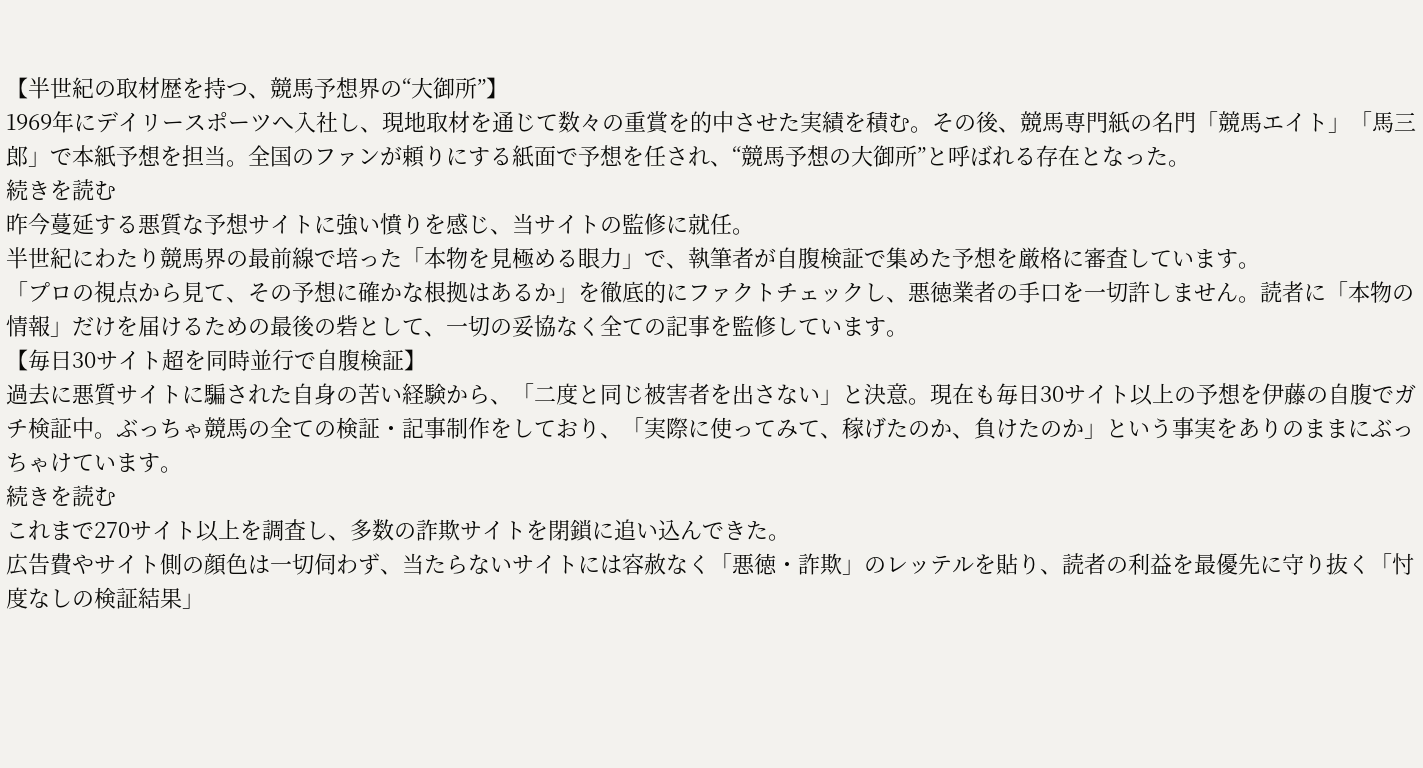【半世紀の取材歴を持つ、競馬予想界の“大御所”】
1969年にデイリースポーツへ入社し、現地取材を通じて数々の重賞を的中させた実績を積む。その後、競馬専門紙の名門「競馬エイト」「馬三郎」で本紙予想を担当。全国のファンが頼りにする紙面で予想を任され、“競馬予想の大御所”と呼ばれる存在となった。
続きを読む
昨今蔓延する悪質な予想サイトに強い憤りを感じ、当サイトの監修に就任。
半世紀にわたり競馬界の最前線で培った「本物を見極める眼力」で、執筆者が自腹検証で集めた予想を厳格に審査しています。
「プロの視点から見て、その予想に確かな根拠はあるか」を徹底的にファクトチェックし、悪徳業者の手口を一切許しません。読者に「本物の情報」だけを届けるための最後の砦として、一切の妥協なく全ての記事を監修しています。
【毎日30サイト超を同時並行で自腹検証】
過去に悪質サイトに騙された自身の苦い経験から、「二度と同じ被害者を出さない」と決意。現在も毎日30サイト以上の予想を伊藤の自腹でガチ検証中。ぶっちゃ競馬の全ての検証・記事制作をしており、「実際に使ってみて、稼げたのか、負けたのか」という事実をありのままにぶっちゃけています。
続きを読む
これまで270サイト以上を調査し、多数の詐欺サイトを閉鎖に追い込んできた。
広告費やサイト側の顔色は一切伺わず、当たらないサイトには容赦なく「悪徳・詐欺」のレッテルを貼り、読者の利益を最優先に守り抜く「忖度なしの検証結果」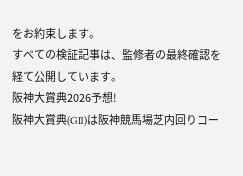をお約束します。
すべての検証記事は、監修者の最終確認を経て公開しています。
阪神大賞典2026予想!
阪神大賞典(GⅡ)は阪神競馬場芝内回りコー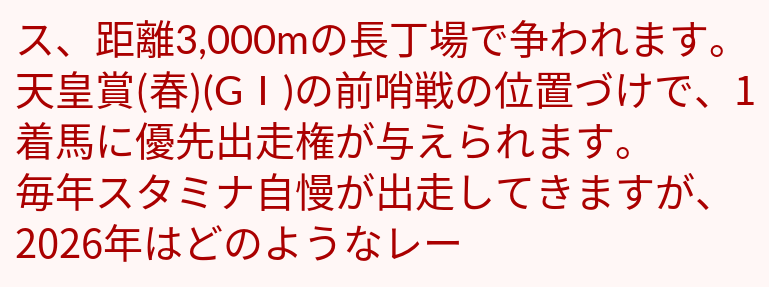ス、距離3,000mの長丁場で争われます。
天皇賞(春)(GⅠ)の前哨戦の位置づけで、1着馬に優先出走権が与えられます。
毎年スタミナ自慢が出走してきますが、2026年はどのようなレー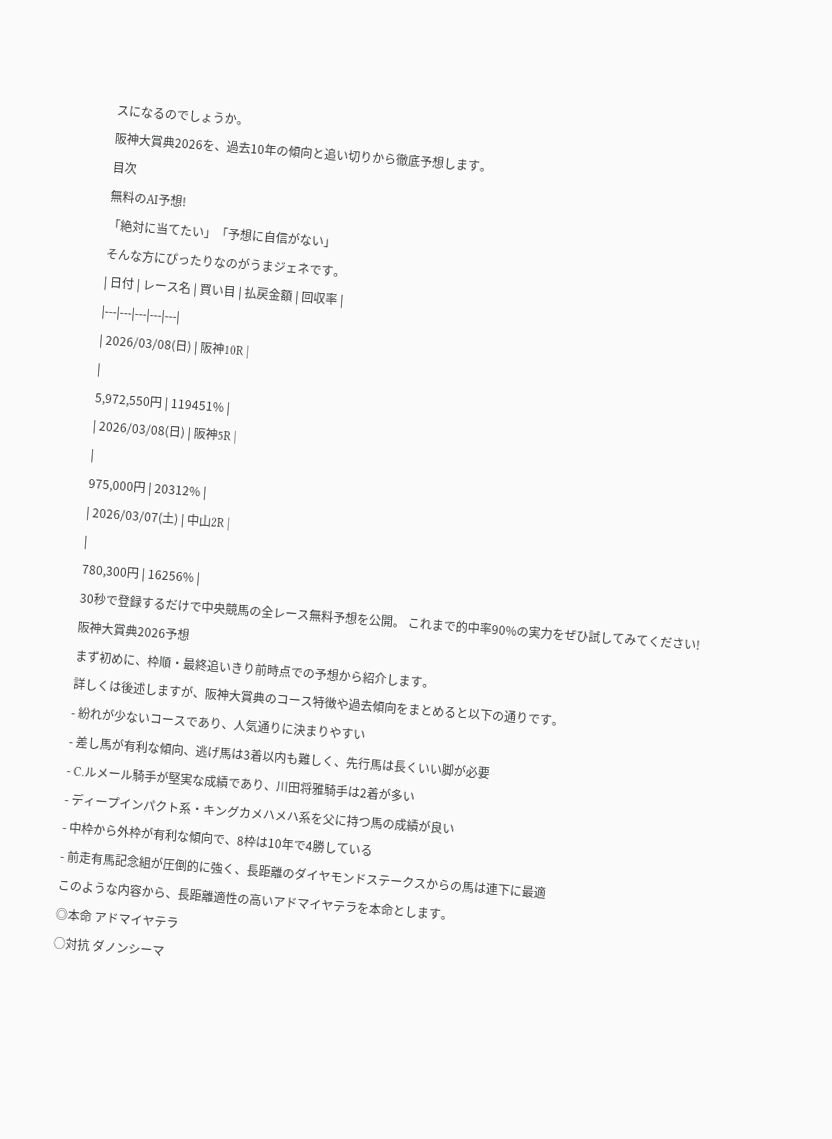スになるのでしょうか。
阪神大賞典2026を、過去10年の傾向と追い切りから徹底予想します。
目次
無料のAI予想!
「絶対に当てたい」「予想に自信がない」
そんな方にぴったりなのがうまジェネです。
| 日付 | レース名 | 買い目 | 払戻金額 | 回収率 |
|---|---|---|---|---|
| 2026/03/08(日) | 阪神10R |
|
5,972,550円 | 119451% |
| 2026/03/08(日) | 阪神5R |
|
975,000円 | 20312% |
| 2026/03/07(土) | 中山2R |
|
780,300円 | 16256% |
30秒で登録するだけで中央競馬の全レース無料予想を公開。 これまで的中率90%の実力をぜひ試してみてください!
阪神大賞典2026予想
まず初めに、枠順・最終追いきり前時点での予想から紹介します。
詳しくは後述しますが、阪神大賞典のコース特徴や過去傾向をまとめると以下の通りです。
- 紛れが少ないコースであり、人気通りに決まりやすい
- 差し馬が有利な傾向、逃げ馬は3着以内も難しく、先行馬は長くいい脚が必要
- C.ルメール騎手が堅実な成績であり、川田将雅騎手は2着が多い
- ディープインパクト系・キングカメハメハ系を父に持つ馬の成績が良い
- 中枠から外枠が有利な傾向で、8枠は10年で4勝している
- 前走有馬記念組が圧倒的に強く、長距離のダイヤモンドステークスからの馬は連下に最適
このような内容から、長距離適性の高いアドマイヤテラを本命とします。
◎本命 アドマイヤテラ
○対抗 ダノンシーマ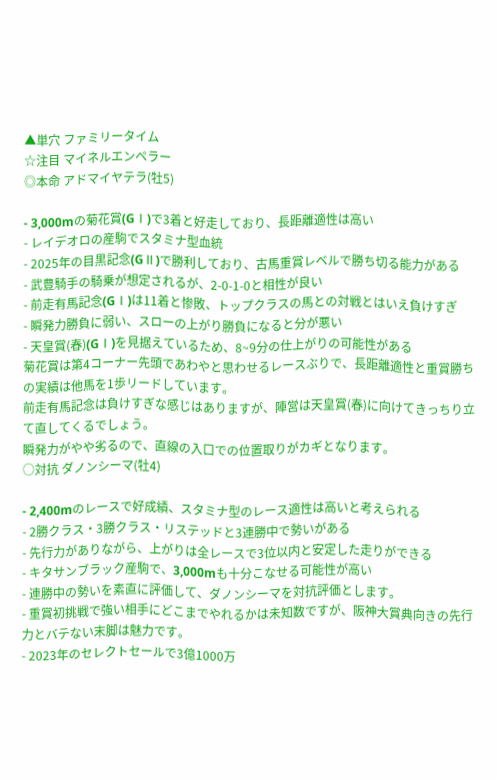▲単穴 ファミリータイム
☆注目 マイネルエンペラー
◎本命 アドマイヤテラ(牡5)

- 3,000mの菊花賞(GⅠ)で3着と好走しており、長距離適性は高い
- レイデオロの産駒でスタミナ型血統
- 2025年の目黒記念(GⅡ)で勝利しており、古馬重賞レベルで勝ち切る能力がある
- 武豊騎手の騎乗が想定されるが、2-0-1-0と相性が良い
- 前走有馬記念(GⅠ)は11着と惨敗、トップクラスの馬との対戦とはいえ負けすぎ
- 瞬発力勝負に弱い、スローの上がり勝負になると分が悪い
- 天皇賞(春)(GⅠ)を見据えているため、8~9分の仕上がりの可能性がある
菊花賞は第4コーナー先頭であわやと思わせるレースぶりで、長距離適性と重賞勝ちの実績は他馬を1歩リードしています。
前走有馬記念は負けすぎな感じはありますが、陣営は天皇賞(春)に向けてきっちり立て直してくるでしょう。
瞬発力がやや劣るので、直線の入口での位置取りがカギとなります。
○対抗 ダノンシーマ(牡4)

- 2,400mのレースで好成績、スタミナ型のレース適性は高いと考えられる
- 2勝クラス・3勝クラス・リステッドと3連勝中で勢いがある
- 先行力がありながら、上がりは全レースで3位以内と安定した走りができる
- キタサンブラック産駒で、3,000mも十分こなせる可能性が高い
- 連勝中の勢いを素直に評価して、ダノンシーマを対抗評価とします。
- 重賞初挑戦で強い相手にどこまでやれるかは未知数ですが、阪神大賞典向きの先行力とバテない末脚は魅力です。
- 2023年のセレクトセールで3億1000万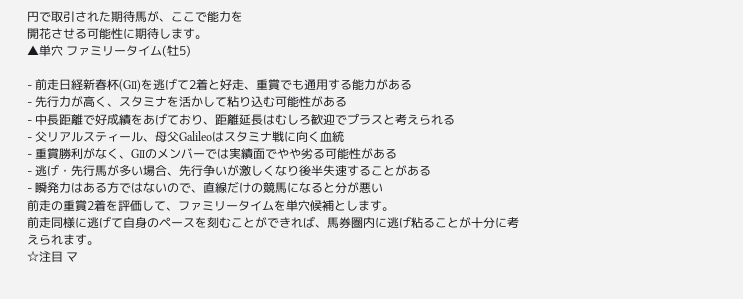円で取引された期待馬が、ここで能力を
開花させる可能性に期待します。
▲単穴 ファミリータイム(牡5)

- 前走日経新春杯(GⅡ)を逃げて2着と好走、重賞でも通用する能力がある
- 先行力が高く、スタミナを活かして粘り込む可能性がある
- 中長距離で好成績をあげており、距離延長はむしろ歓迎でプラスと考えられる
- 父リアルスティール、母父Galileoはスタミナ戦に向く血統
- 重賞勝利がなく、GⅡのメンバーでは実績面でやや劣る可能性がある
- 逃げ・先行馬が多い場合、先行争いが激しくなり後半失速することがある
- 瞬発力はある方ではないので、直線だけの競馬になると分が悪い
前走の重賞2着を評価して、ファミリータイムを単穴候補とします。
前走同様に逃げて自身のペースを刻むことができれば、馬券圏内に逃げ粘ることが十分に考えられます。
☆注目 マ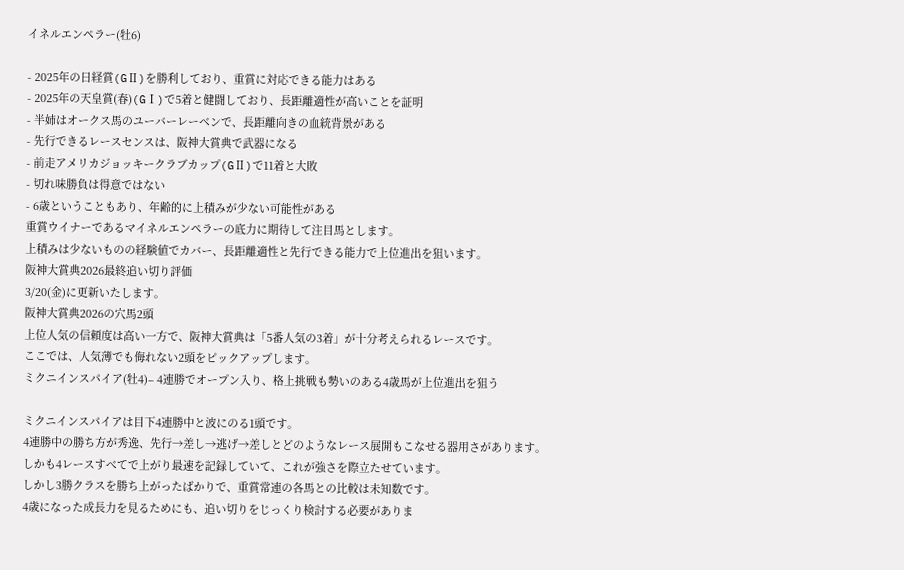イネルエンペラー(牡6)

- 2025年の日経賞(GⅡ)を勝利しており、重賞に対応できる能力はある
- 2025年の天皇賞(春)(GⅠ)で5着と健闘しており、長距離適性が高いことを証明
- 半姉はオークス馬のユーバーレーベンで、長距離向きの血統背景がある
- 先行できるレースセンスは、阪神大賞典で武器になる
- 前走アメリカジョッキークラブカップ(GⅡ)で11着と大敗
- 切れ味勝負は得意ではない
- 6歳ということもあり、年齢的に上積みが少ない可能性がある
重賞ウイナーであるマイネルエンペラーの底力に期待して注目馬とします。
上積みは少ないものの経験値でカバー、長距離適性と先行できる能力で上位進出を狙います。
阪神大賞典2026最終追い切り評価
3/20(金)に更新いたします。
阪神大賞典2026の穴馬2頭
上位人気の信頼度は高い一方で、阪神大賞典は「5番人気の3着」が十分考えられるレースです。
ここでは、人気薄でも侮れない2頭をピックアップします。
ミクニインスパイア(牡4)– 4連勝でオープン入り、格上挑戦も勢いのある4歳馬が上位進出を狙う

ミクニインスパイアは目下4連勝中と波にのる1頭です。
4連勝中の勝ち方が秀逸、先行→差し→逃げ→差しとどのようなレース展開もこなせる器用さがあります。
しかも4レースすべてで上がり最速を記録していて、これが強さを際立たせています。
しかし3勝クラスを勝ち上がったばかりで、重賞常連の各馬との比較は未知数です。
4歳になった成長力を見るためにも、追い切りをじっくり検討する必要がありま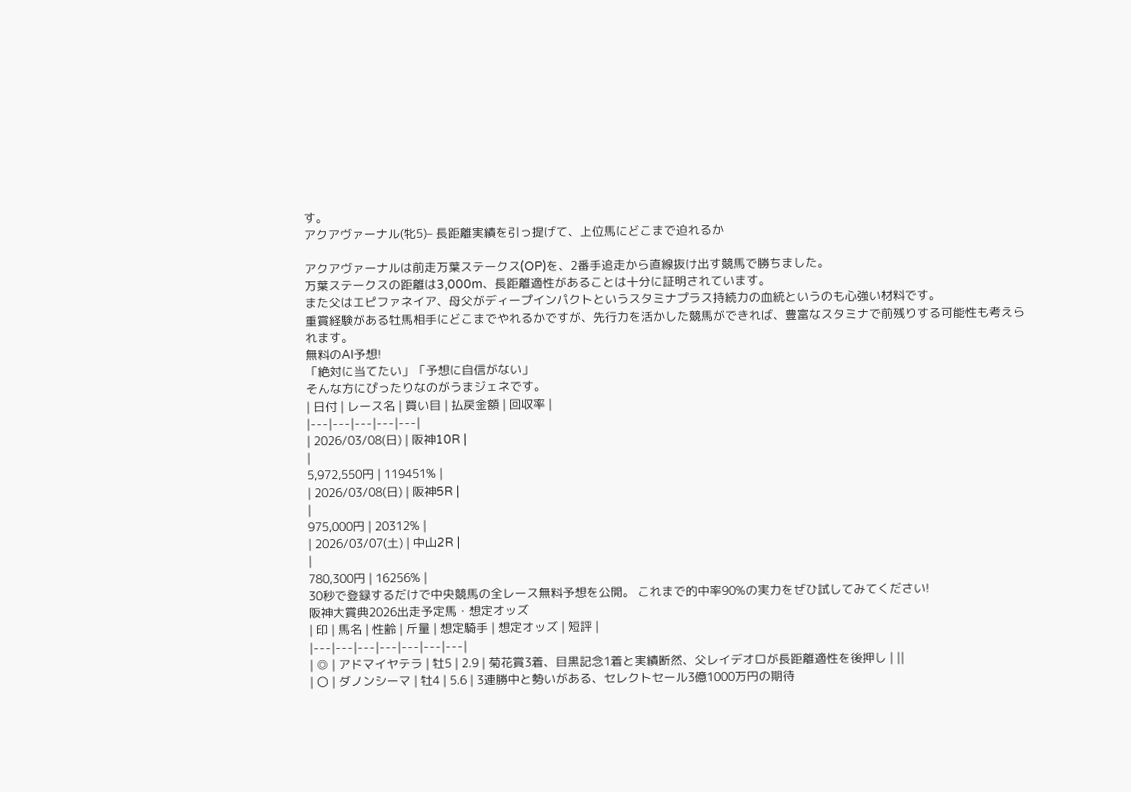す。
アクアヴァーナル(牝5)– 長距離実績を引っ提げて、上位馬にどこまで迫れるか

アクアヴァーナルは前走万葉ステークス(OP)を、2番手追走から直線抜け出す競馬で勝ちました。
万葉ステークスの距離は3,000m、長距離適性があることは十分に証明されています。
また父はエピファネイア、母父がディープインパクトというスタミナプラス持続力の血統というのも心強い材料です。
重賞経験がある牡馬相手にどこまでやれるかですが、先行力を活かした競馬ができれば、豊富なスタミナで前残りする可能性も考えられます。
無料のAI予想!
「絶対に当てたい」「予想に自信がない」
そんな方にぴったりなのがうまジェネです。
| 日付 | レース名 | 買い目 | 払戻金額 | 回収率 |
|---|---|---|---|---|
| 2026/03/08(日) | 阪神10R |
|
5,972,550円 | 119451% |
| 2026/03/08(日) | 阪神5R |
|
975,000円 | 20312% |
| 2026/03/07(土) | 中山2R |
|
780,300円 | 16256% |
30秒で登録するだけで中央競馬の全レース無料予想を公開。 これまで的中率90%の実力をぜひ試してみてください!
阪神大賞典2026出走予定馬・想定オッズ
| 印 | 馬名 | 性齢 | 斤量 | 想定騎手 | 想定オッズ | 短評 |
|---|---|---|---|---|---|---|
| ◎ | アドマイヤテラ | 牡5 | 2.9 | 菊花賞3着、目黒記念1着と実績断然、父レイデオロが長距離適性を後押し | ||
| 〇 | ダノンシーマ | 牡4 | 5.6 | 3連勝中と勢いがある、セレクトセール3億1000万円の期待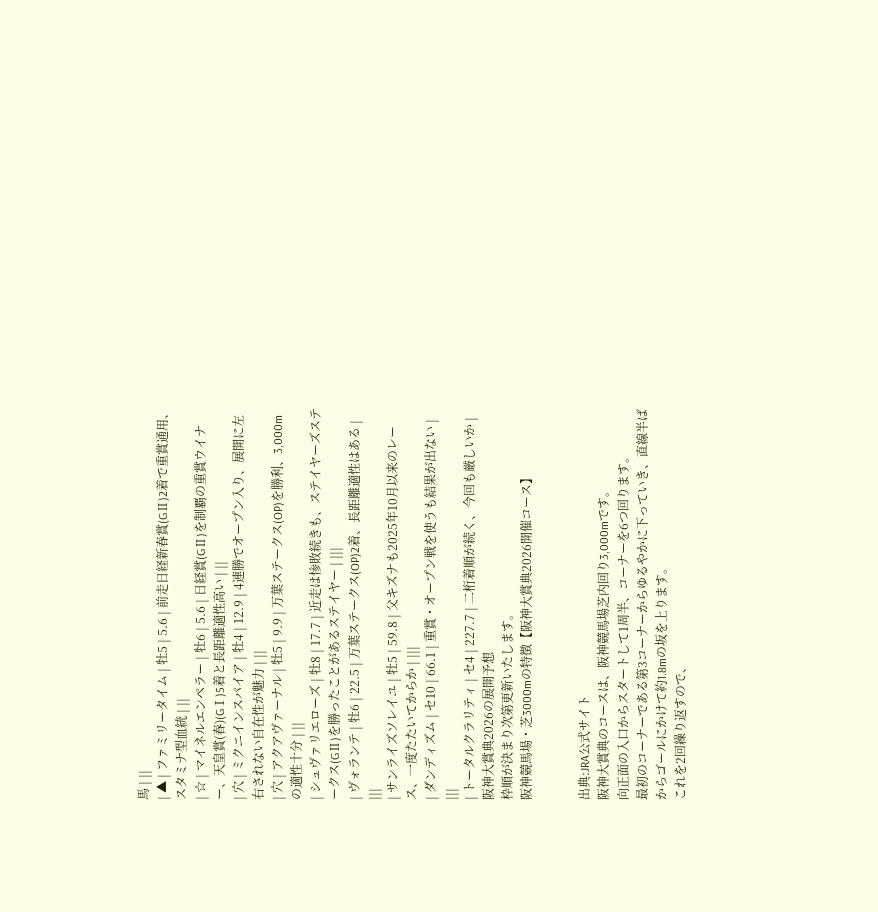馬 | ||
| ▲ | ファミリータイム | 牡5 | 5.6 | 前走日経新春賞(GⅡ)2着で重賞通用、スタミナ型血統 | ||
| ☆ | マイネルエンペラー | 牡6 | 5.6 | 日経賞(GⅡ)を制覇の重賞ウイナー、天皇賞(春)(GⅠ)5着と長距離適性高い | ||
| 穴 | ミクニインスパイア | 牡4 | 12.9 | 4連勝でオープン入り、展開に左右されない自在性が魅力 | ||
| 穴 | アクアヴァーナル | 牡5 | 9.9 | 万葉ステークス(OP)を勝利、3,000mの適性十分 | ||
| シュヴァリエローズ | 牡8 | 17.7 | 近走は惨敗続きも、ステイヤーズステークス(GⅡ)を勝ったことがあるステイヤー | |||
| ヴォランテ | 牡6 | 22.5 | 万葉ステークス(OP)2着、長距離適性はある | |||
| サンライズソレイユ | 牡5 | 59.8 | 父キズナも2025年10月以来のレース、一度たたいてからか | |||
| ダンディズム | セ10 | 66.1 | 重賞・オープン戦を使うも結果が出ない | |||
| トータルクラリティ | セ4 | 227.7 | 二桁着順が続く、今回も厳しいか |
阪神大賞典2026の展開予想
枠順が決まり次第更新いたします。
阪神競馬場・芝3000mの特徴【阪神大賞典2026開催コース】


出典:JRA公式サイト
阪神大賞典のコースは、阪神競馬場芝内回り3,000mです。
向正面の入口からスタートして1周半、コーナーを6つ回ります。
最初のコーナーである第3コーナーからゆるやかに下っていき、直線半ばからゴールにかけて約1.8mの坂を上ります。
これを2回繰り返すので、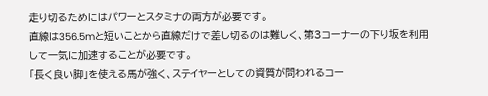走り切るためにはパワーとスタミナの両方が必要です。
直線は356.5mと短いことから直線だけで差し切るのは難しく、第3コーナーの下り坂を利用して一気に加速することが必要です。
「長く良い脚」を使える馬が強く、ステイヤーとしての資質が問われるコー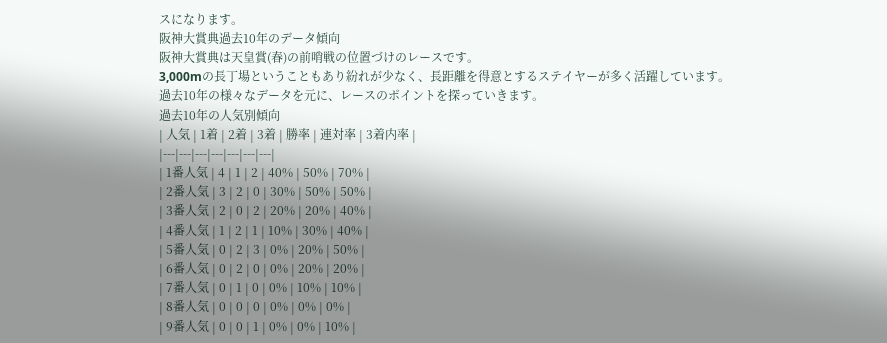スになります。
阪神大賞典過去10年のデータ傾向
阪神大賞典は天皇賞(春)の前哨戦の位置づけのレースです。
3,000mの長丁場ということもあり紛れが少なく、長距離を得意とするステイヤーが多く活躍しています。
過去10年の様々なデータを元に、レースのポイントを探っていきます。
過去10年の人気別傾向
| 人気 | 1着 | 2着 | 3着 | 勝率 | 連対率 | 3着内率 |
|---|---|---|---|---|---|---|
| 1番人気 | 4 | 1 | 2 | 40% | 50% | 70% |
| 2番人気 | 3 | 2 | 0 | 30% | 50% | 50% |
| 3番人気 | 2 | 0 | 2 | 20% | 20% | 40% |
| 4番人気 | 1 | 2 | 1 | 10% | 30% | 40% |
| 5番人気 | 0 | 2 | 3 | 0% | 20% | 50% |
| 6番人気 | 0 | 2 | 0 | 0% | 20% | 20% |
| 7番人気 | 0 | 1 | 0 | 0% | 10% | 10% |
| 8番人気 | 0 | 0 | 0 | 0% | 0% | 0% |
| 9番人気 | 0 | 0 | 1 | 0% | 0% | 10% |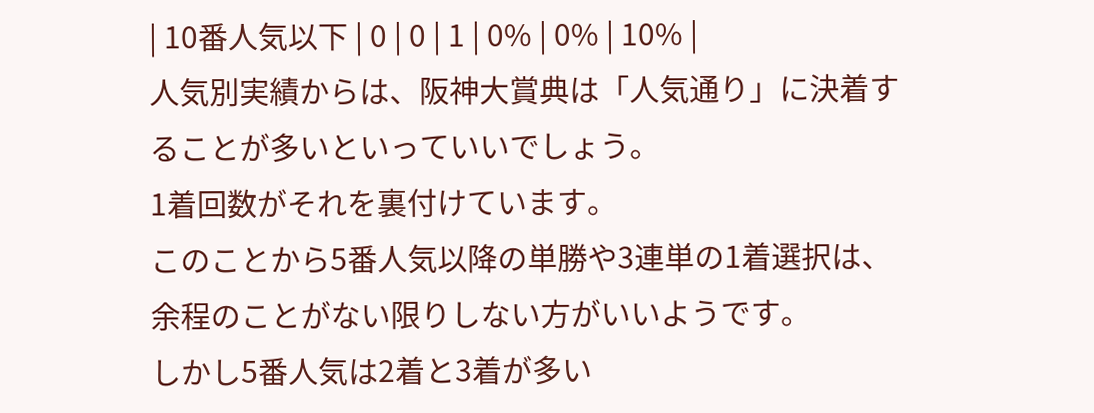| 10番人気以下 | 0 | 0 | 1 | 0% | 0% | 10% |
人気別実績からは、阪神大賞典は「人気通り」に決着することが多いといっていいでしょう。
1着回数がそれを裏付けています。
このことから5番人気以降の単勝や3連単の1着選択は、余程のことがない限りしない方がいいようです。
しかし5番人気は2着と3着が多い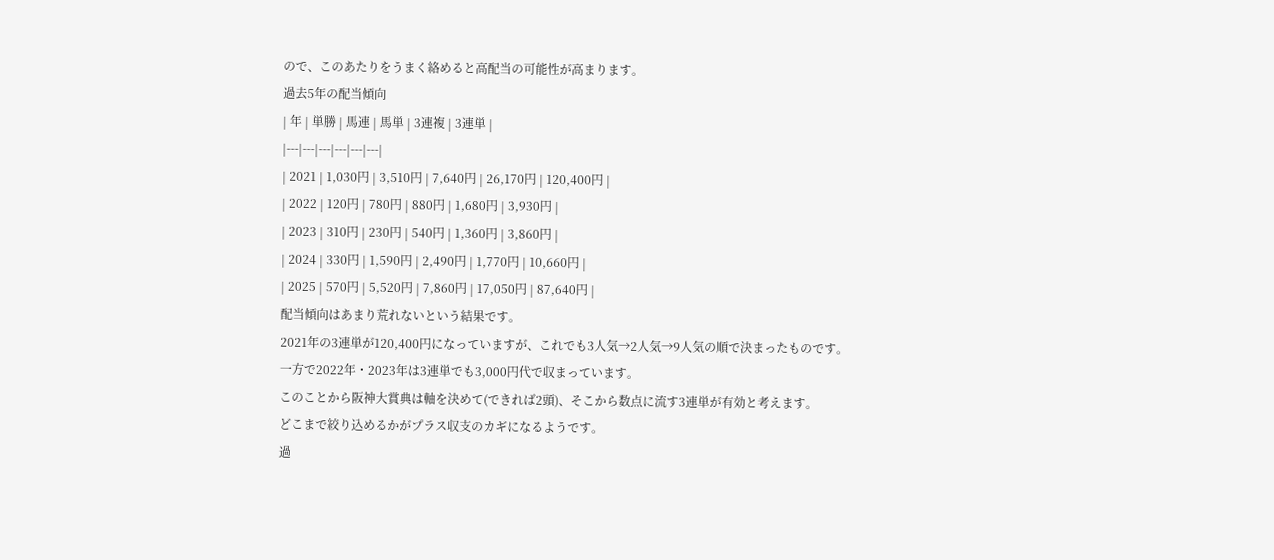ので、このあたりをうまく絡めると高配当の可能性が高まります。
過去5年の配当傾向
| 年 | 単勝 | 馬連 | 馬単 | 3連複 | 3連単 |
|---|---|---|---|---|---|
| 2021 | 1,030円 | 3,510円 | 7,640円 | 26,170円 | 120,400円 |
| 2022 | 120円 | 780円 | 880円 | 1,680円 | 3,930円 |
| 2023 | 310円 | 230円 | 540円 | 1,360円 | 3,860円 |
| 2024 | 330円 | 1,590円 | 2,490円 | 1,770円 | 10,660円 |
| 2025 | 570円 | 5,520円 | 7,860円 | 17,050円 | 87,640円 |
配当傾向はあまり荒れないという結果です。
2021年の3連単が120,400円になっていますが、これでも3人気→2人気→9人気の順で決まったものです。
一方で2022年・2023年は3連単でも3,000円代で収まっています。
このことから阪神大賞典は軸を決めて(できれば2頭)、そこから数点に流す3連単が有効と考えます。
どこまで絞り込めるかがプラス収支のカギになるようです。
過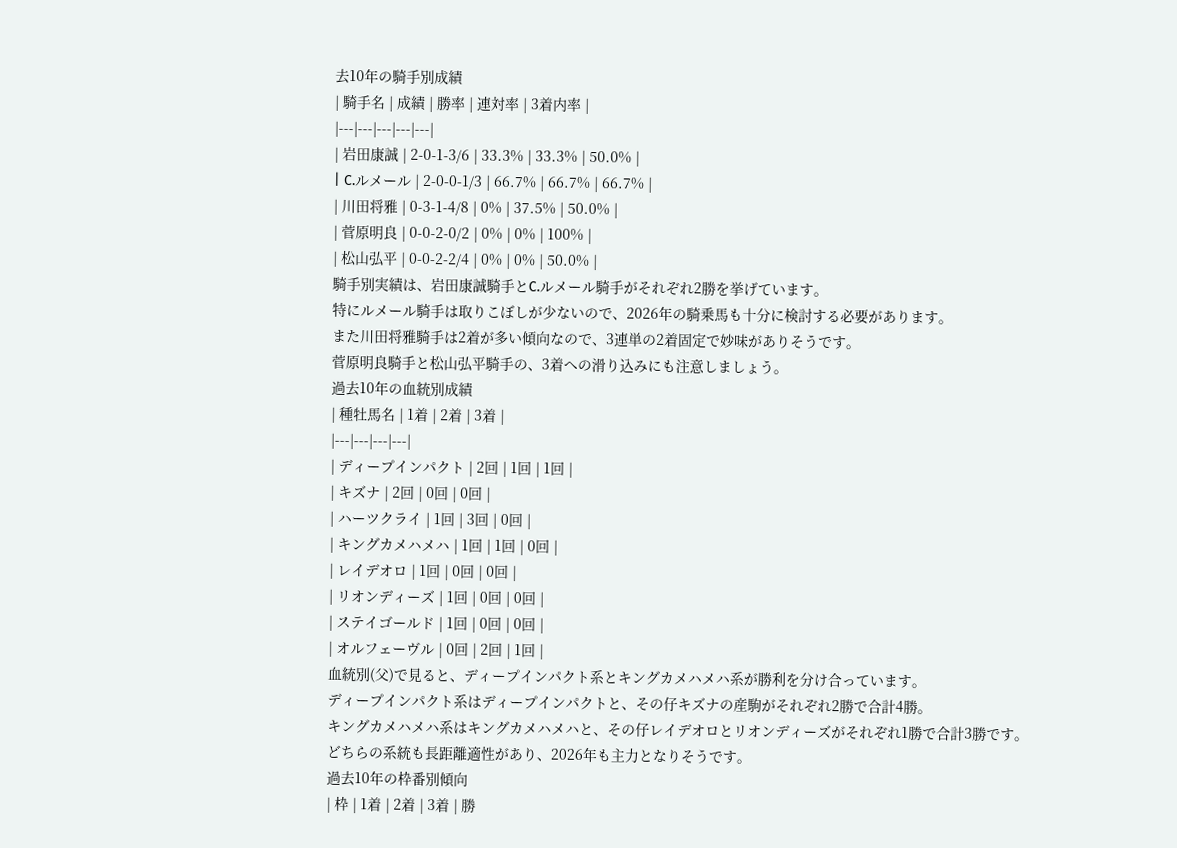去10年の騎手別成績
| 騎手名 | 成績 | 勝率 | 連対率 | 3着内率 |
|---|---|---|---|---|
| 岩田康誠 | 2-0-1-3/6 | 33.3% | 33.3% | 50.0% |
| C.ルメール | 2-0-0-1/3 | 66.7% | 66.7% | 66.7% |
| 川田将雅 | 0-3-1-4/8 | 0% | 37.5% | 50.0% |
| 菅原明良 | 0-0-2-0/2 | 0% | 0% | 100% |
| 松山弘平 | 0-0-2-2/4 | 0% | 0% | 50.0% |
騎手別実績は、岩田康誠騎手とC.ルメール騎手がそれぞれ2勝を挙げています。
特にルメール騎手は取りこぼしが少ないので、2026年の騎乗馬も十分に検討する必要があります。
また川田将雅騎手は2着が多い傾向なので、3連単の2着固定で妙味がありそうです。
菅原明良騎手と松山弘平騎手の、3着への滑り込みにも注意しましょう。
過去10年の血統別成績
| 種牡馬名 | 1着 | 2着 | 3着 |
|---|---|---|---|
| ディープインパクト | 2回 | 1回 | 1回 |
| キズナ | 2回 | 0回 | 0回 |
| ハーツクライ | 1回 | 3回 | 0回 |
| キングカメハメハ | 1回 | 1回 | 0回 |
| レイデオロ | 1回 | 0回 | 0回 |
| リオンディーズ | 1回 | 0回 | 0回 |
| ステイゴールド | 1回 | 0回 | 0回 |
| オルフェーヴル | 0回 | 2回 | 1回 |
血統別(父)で見ると、ディープインパクト系とキングカメハメハ系が勝利を分け合っています。
ディープインパクト系はディープインパクトと、その仔キズナの産駒がそれぞれ2勝で合計4勝。
キングカメハメハ系はキングカメハメハと、その仔レイデオロとリオンディーズがそれぞれ1勝で合計3勝です。
どちらの系統も長距離適性があり、2026年も主力となりそうです。
過去10年の枠番別傾向
| 枠 | 1着 | 2着 | 3着 | 勝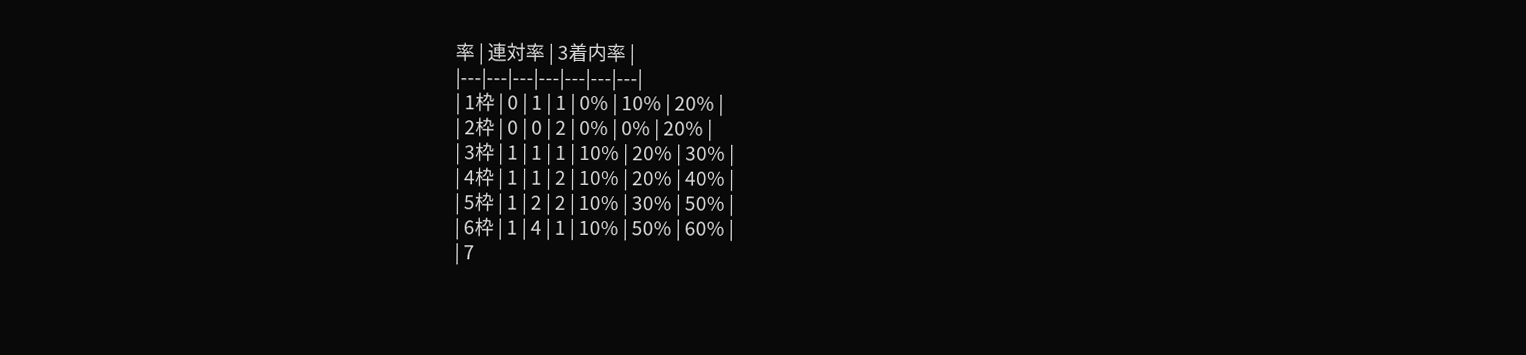率 | 連対率 | 3着内率 |
|---|---|---|---|---|---|---|
| 1枠 | 0 | 1 | 1 | 0% | 10% | 20% |
| 2枠 | 0 | 0 | 2 | 0% | 0% | 20% |
| 3枠 | 1 | 1 | 1 | 10% | 20% | 30% |
| 4枠 | 1 | 1 | 2 | 10% | 20% | 40% |
| 5枠 | 1 | 2 | 2 | 10% | 30% | 50% |
| 6枠 | 1 | 4 | 1 | 10% | 50% | 60% |
| 7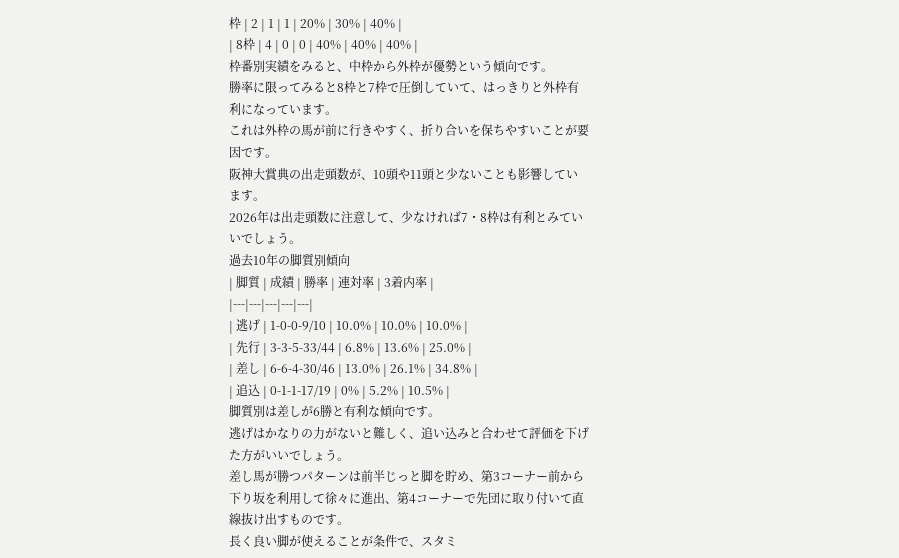枠 | 2 | 1 | 1 | 20% | 30% | 40% |
| 8枠 | 4 | 0 | 0 | 40% | 40% | 40% |
枠番別実績をみると、中枠から外枠が優勢という傾向です。
勝率に限ってみると8枠と7枠で圧倒していて、はっきりと外枠有利になっています。
これは外枠の馬が前に行きやすく、折り合いを保ちやすいことが要因です。
阪神大賞典の出走頭数が、10頭や11頭と少ないことも影響しています。
2026年は出走頭数に注意して、少なければ7・8枠は有利とみていいでしょう。
過去10年の脚質別傾向
| 脚質 | 成績 | 勝率 | 連対率 | 3着内率 |
|---|---|---|---|---|
| 逃げ | 1-0-0-9/10 | 10.0% | 10.0% | 10.0% |
| 先行 | 3-3-5-33/44 | 6.8% | 13.6% | 25.0% |
| 差し | 6-6-4-30/46 | 13.0% | 26.1% | 34.8% |
| 追込 | 0-1-1-17/19 | 0% | 5.2% | 10.5% |
脚質別は差しが6勝と有利な傾向です。
逃げはかなりの力がないと難しく、追い込みと合わせて評価を下げた方がいいでしょう。
差し馬が勝つパターンは前半じっと脚を貯め、第3コーナー前から下り坂を利用して徐々に進出、第4コーナーで先団に取り付いて直線抜け出すものです。
長く良い脚が使えることが条件で、スタミ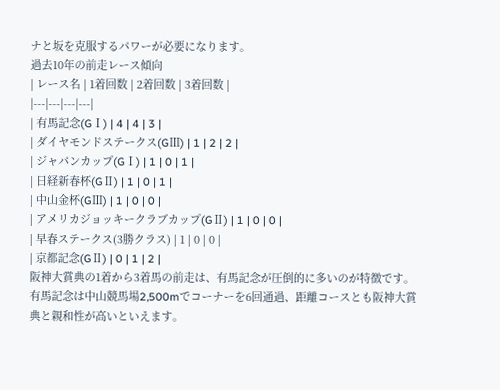ナと坂を克服するパワーが必要になります。
過去10年の前走レース傾向
| レース名 | 1着回数 | 2着回数 | 3着回数 |
|---|---|---|---|
| 有馬記念(GⅠ) | 4 | 4 | 3 |
| ダイヤモンドステークス(GⅢ) | 1 | 2 | 2 |
| ジャパンカップ(GⅠ) | 1 | 0 | 1 |
| 日経新春杯(GⅡ) | 1 | 0 | 1 |
| 中山金杯(GⅢ) | 1 | 0 | 0 |
| アメリカジョッキークラブカップ(GⅡ) | 1 | 0 | 0 |
| 早春ステークス(3勝クラス) | 1 | 0 | 0 |
| 京都記念(GⅡ) | 0 | 1 | 2 |
阪神大賞典の1着から3着馬の前走は、有馬記念が圧倒的に多いのが特徴です。
有馬記念は中山競馬場2,500mでコーナーを6回通過、距離コースとも阪神大賞典と親和性が高いといえます。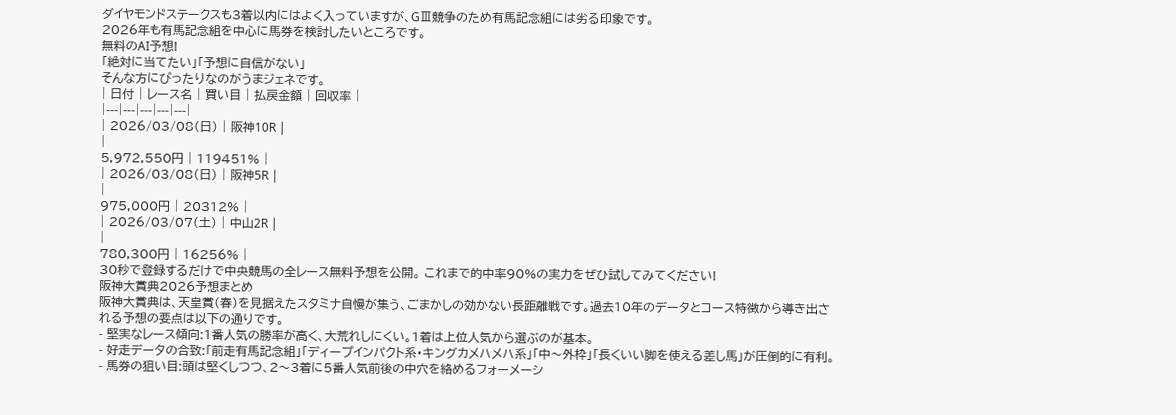ダイヤモンドステークスも3着以内にはよく入っていますが、GⅢ競争のため有馬記念組には劣る印象です。
2026年も有馬記念組を中心に馬券を検討したいところです。
無料のAI予想!
「絶対に当てたい」「予想に自信がない」
そんな方にぴったりなのがうまジェネです。
| 日付 | レース名 | 買い目 | 払戻金額 | 回収率 |
|---|---|---|---|---|
| 2026/03/08(日) | 阪神10R |
|
5,972,550円 | 119451% |
| 2026/03/08(日) | 阪神5R |
|
975,000円 | 20312% |
| 2026/03/07(土) | 中山2R |
|
780,300円 | 16256% |
30秒で登録するだけで中央競馬の全レース無料予想を公開。 これまで的中率90%の実力をぜひ試してみてください!
阪神大賞典2026予想まとめ
阪神大賞典は、天皇賞(春)を見据えたスタミナ自慢が集う、ごまかしの効かない長距離戦です。過去10年のデータとコース特徴から導き出される予想の要点は以下の通りです。
- 堅実なレース傾向:1番人気の勝率が高く、大荒れしにくい。1着は上位人気から選ぶのが基本。
- 好走データの合致:「前走有馬記念組」「ディープインパクト系・キングカメハメハ系」「中〜外枠」「長くいい脚を使える差し馬」が圧倒的に有利。
- 馬券の狙い目:頭は堅くしつつ、2〜3着に5番人気前後の中穴を絡めるフォーメーシ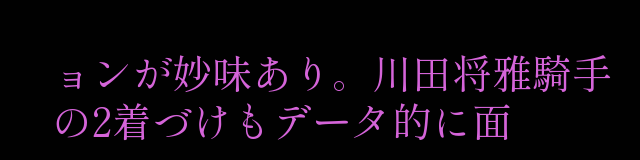ョンが妙味あり。川田将雅騎手の2着づけもデータ的に面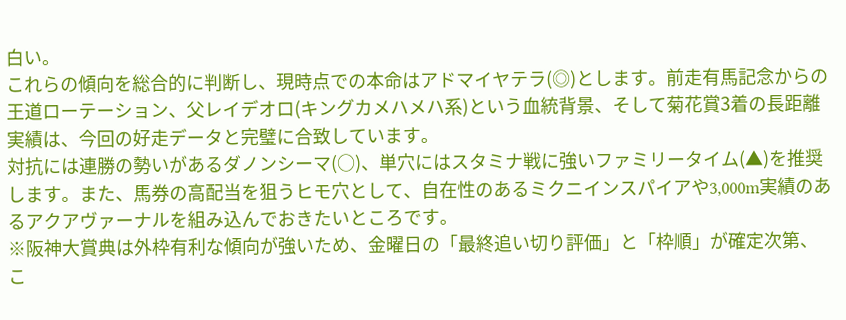白い。
これらの傾向を総合的に判断し、現時点での本命はアドマイヤテラ(◎)とします。前走有馬記念からの王道ローテーション、父レイデオロ(キングカメハメハ系)という血統背景、そして菊花賞3着の長距離実績は、今回の好走データと完璧に合致しています。
対抗には連勝の勢いがあるダノンシーマ(○)、単穴にはスタミナ戦に強いファミリータイム(▲)を推奨します。また、馬券の高配当を狙うヒモ穴として、自在性のあるミクニインスパイアや3,000m実績のあるアクアヴァーナルを組み込んでおきたいところです。
※阪神大賞典は外枠有利な傾向が強いため、金曜日の「最終追い切り評価」と「枠順」が確定次第、こ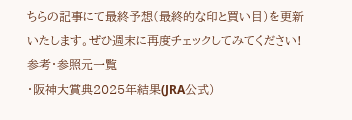ちらの記事にて最終予想(最終的な印と買い目)を更新いたします。ぜひ週末に再度チェックしてみてください!
参考・参照元一覧
・阪神大賞典2025年結果(JRA公式)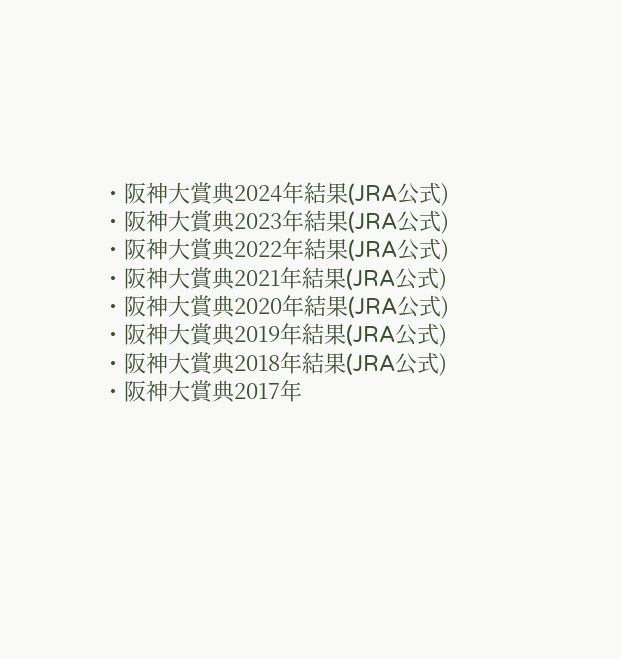・阪神大賞典2024年結果(JRA公式)
・阪神大賞典2023年結果(JRA公式)
・阪神大賞典2022年結果(JRA公式)
・阪神大賞典2021年結果(JRA公式)
・阪神大賞典2020年結果(JRA公式)
・阪神大賞典2019年結果(JRA公式)
・阪神大賞典2018年結果(JRA公式)
・阪神大賞典2017年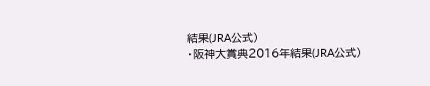結果(JRA公式)
・阪神大賞典2016年結果(JRA公式)